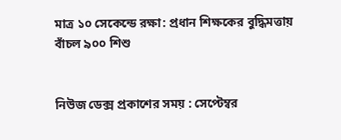মাত্র ১০ সেকেন্ডে রক্ষা: প্রধান শিক্ষকের বুদ্ধিমত্তায় বাঁচল ৯০০ শিশু


নিউজ ডেক্স প্রকাশের সময় : সেপ্টেম্বর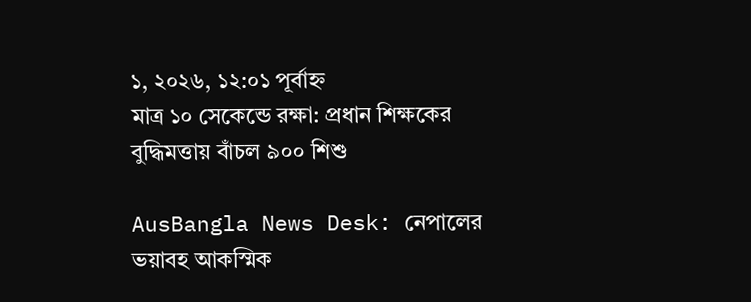১, ২০২৬, ১২:০১ পূর্বাহ্ন
মাত্র ১০ সেকেন্ডে রক্ষা: প্রধান শিক্ষকের বুদ্ধিমত্তায় বাঁচল ৯০০ শিশু

AusBangla News Desk: নেপালের ভয়াবহ আকস্মিক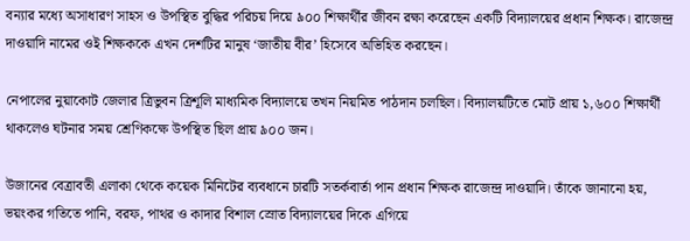বন্যার মধ্যে অসাধারণ সাহস ও উপস্থিত বুদ্ধির পরিচয় দিয়ে ৯০০ শিক্ষার্থীর জীবন রক্ষা করেছেন একটি বিদ্যালয়ের প্রধান শিক্ষক। রাজেন্দ্র দাওয়াদি নামের ওই শিক্ষককে এখন দেশটির মানুষ ‘জাতীয় বীর’ হিসেবে অভিহিত করছেন।

নেপালের নুয়াকোট জেলার ত্রিভুবন ত্রিশূলি মাধ্যমিক বিদ্যালয়ে তখন নিয়মিত পাঠদান চলছিল। বিদ্যালয়টিতে মোট প্রায় ১,৬০০ শিক্ষার্থী থাকলেও ঘটনার সময় শ্রেণিকক্ষে উপস্থিত ছিল প্রায় ৯০০ জন।

উজানের বেত্রাবতী এলাকা থেকে কয়েক মিনিটের ব্যবধানে চারটি সতর্কবার্তা পান প্রধান শিক্ষক রাজেন্দ্র দাওয়াদি। তাঁকে জানানো হয়, ভয়ংকর গতিতে পানি, বরফ, পাথর ও কাদার বিশাল স্রোত বিদ্যালয়ের দিকে এগিয়ে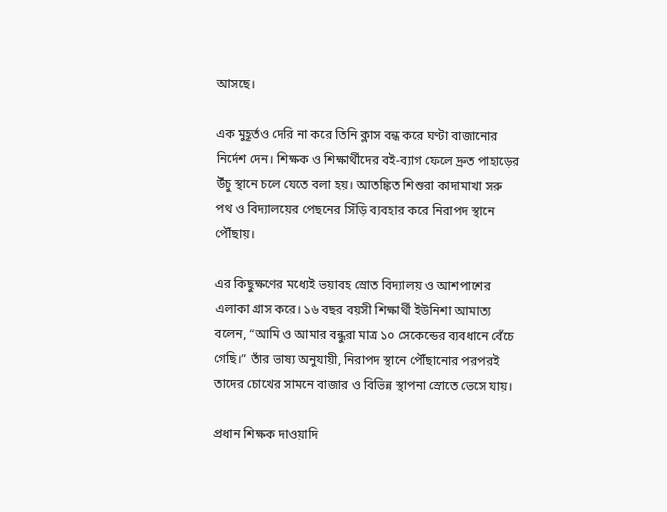আসছে।

এক মুহূর্তও দেরি না করে তিনি ক্লাস বন্ধ করে ঘণ্টা বাজানোর নির্দেশ দেন। শিক্ষক ও শিক্ষার্থীদের বই-ব্যাগ ফেলে দ্রুত পাহাড়ের উঁচু স্থানে চলে যেতে বলা হয়। আতঙ্কিত শিশুরা কাদামাখা সরু পথ ও বিদ্যালয়ের পেছনের সিঁড়ি ব্যবহার করে নিরাপদ স্থানে পৌঁছায়।

এর কিছুক্ষণের মধ্যেই ভয়াবহ স্রোত বিদ্যালয় ও আশপাশের এলাকা গ্রাস করে। ১৬ বছর বয়সী শিক্ষার্থী ইউনিশা আমাত্য বলেন, “আমি ও আমার বন্ধুরা মাত্র ১০ সেকেন্ডের ব্যবধানে বেঁচে গেছি।” তাঁর ভাষ্য অনুযায়ী, নিরাপদ স্থানে পৌঁছানোর পরপরই তাদের চোখের সামনে বাজার ও বিভিন্ন স্থাপনা স্রোতে ভেসে যায়।

প্রধান শিক্ষক দাওয়াদি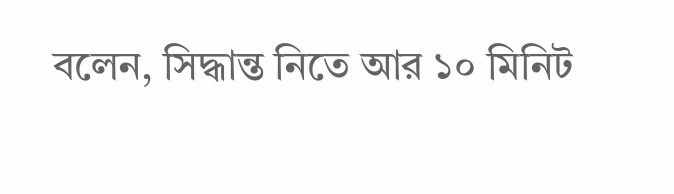বলেন, সিদ্ধান্ত নিতে আর ১০ মিনিট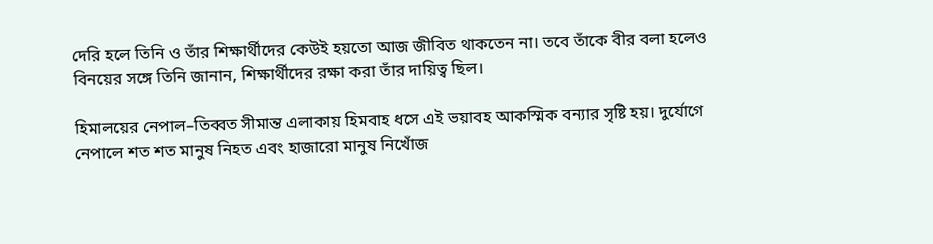দেরি হলে তিনি ও তাঁর শিক্ষার্থীদের কেউই হয়তো আজ জীবিত থাকতেন না। তবে তাঁকে বীর বলা হলেও বিনয়ের সঙ্গে তিনি জানান, শিক্ষার্থীদের রক্ষা করা তাঁর দায়িত্ব ছিল।

হিমালয়ের নেপাল–তিব্বত সীমান্ত এলাকায় হিমবাহ ধসে এই ভয়াবহ আকস্মিক বন্যার সৃষ্টি হয়। দুর্যোগে নেপালে শত শত মানুষ নিহত এবং হাজারো মানুষ নিখোঁজ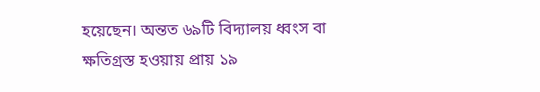হয়েছেন। অন্তত ৬৯টি বিদ্যালয় ধ্বংস বা ক্ষতিগ্রস্ত হওয়ায় প্রায় ১৯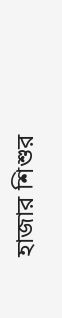হাজার শিশুর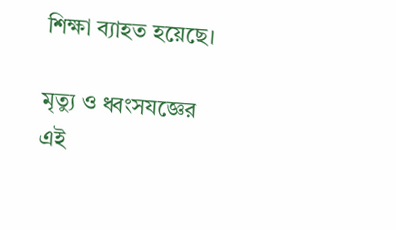শিক্ষা ব্যাহত হয়েছে।

মৃত্যু ও ধ্বংসযজ্ঞের এই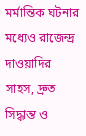মর্মান্তিক ঘটনার মধ্যেও রাজেন্দ্র দাওয়াদির সাহস, দ্রুত সিদ্ধান্ত ও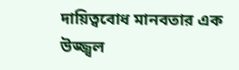দায়িত্ববোধ মানবতার এক উজ্জ্বল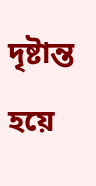দৃষ্টান্ত হয়ে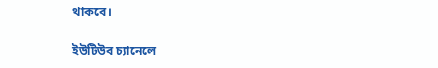থাকবে।

ইউটিউব চ্যানেলে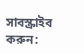সাবস্ক্রাইব করুন: